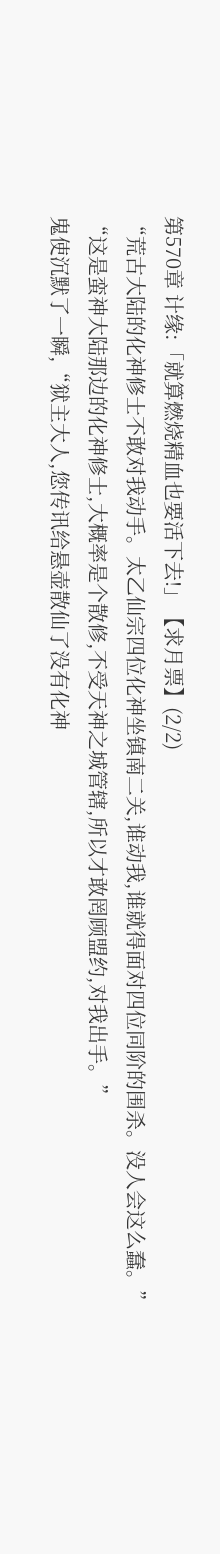第570章 计缘:「就算燃烧精血也要活下去!」【求月票】(2/2)
“荒古大陆的化神修士不敢对我动手。太乙仙宗四位化神坐镇南二关,谁动我,谁就得面对四位同阶的围杀。没人会这么蠢。”
“这是蛮神大陆那边的化神修士,大概率是个散修,不受天神之城管辖,所以才敢罔顾盟约,对我出手。”
鬼使沉默了一瞬,“狱主大人,您传讯给悬壶散仙了没有化神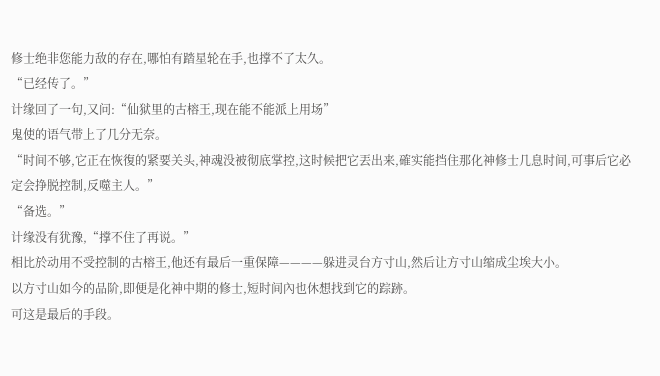修士绝非您能力敌的存在,哪怕有踏星轮在手,也撑不了太久。
“已经传了。”
计缘回了一句,又问:“仙狱里的古榕王,现在能不能派上用场”
鬼使的语气带上了几分无奈。
“时间不够,它正在恢復的紧要关头,神魂没被彻底掌控,这时候把它丟出来,確实能挡住那化神修士几息时间,可事后它必定会挣脱控制,反噬主人。”
“备选。”
计缘没有犹豫,“撑不住了再说。”
相比於动用不受控制的古榕王,他还有最后一重保障————躲进灵台方寸山,然后让方寸山缩成尘埃大小。
以方寸山如今的品阶,即便是化神中期的修士,短时间內也休想找到它的踪跡。
可这是最后的手段。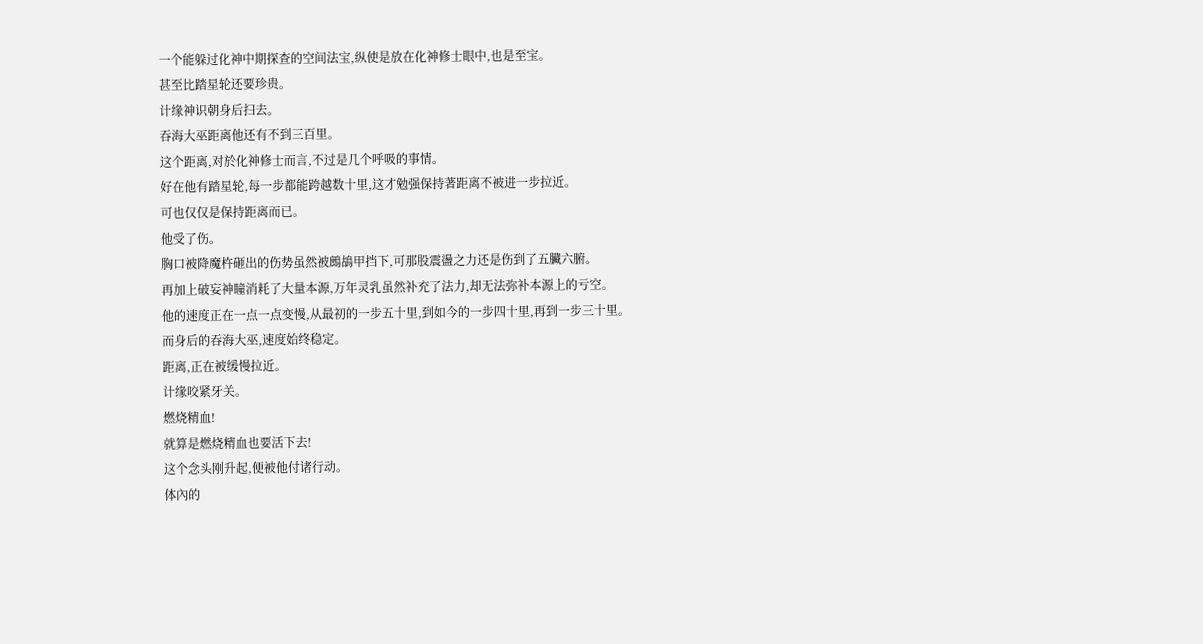一个能躲过化神中期探查的空间法宝,纵使是放在化神修士眼中,也是至宝。
甚至比踏星轮还要珍贵。
计缘神识朝身后扫去。
吞海大巫距离他还有不到三百里。
这个距离,对於化神修士而言,不过是几个呼吸的事情。
好在他有踏星轮,每一步都能跨越数十里,这才勉强保持著距离不被进一步拉近。
可也仅仅是保持距离而已。
他受了伤。
胸口被降魔杵砸出的伤势虽然被鷓鴣甲挡下,可那股震盪之力还是伤到了五臟六腑。
再加上破妄神瞳消耗了大量本源,万年灵乳虽然补充了法力,却无法弥补本源上的亏空。
他的速度正在一点一点变慢,从最初的一步五十里,到如今的一步四十里,再到一步三十里。
而身后的吞海大巫,速度始终稳定。
距离,正在被缓慢拉近。
计缘咬紧牙关。
燃烧精血!
就算是燃烧精血也要活下去!
这个念头刚升起,便被他付诸行动。
体內的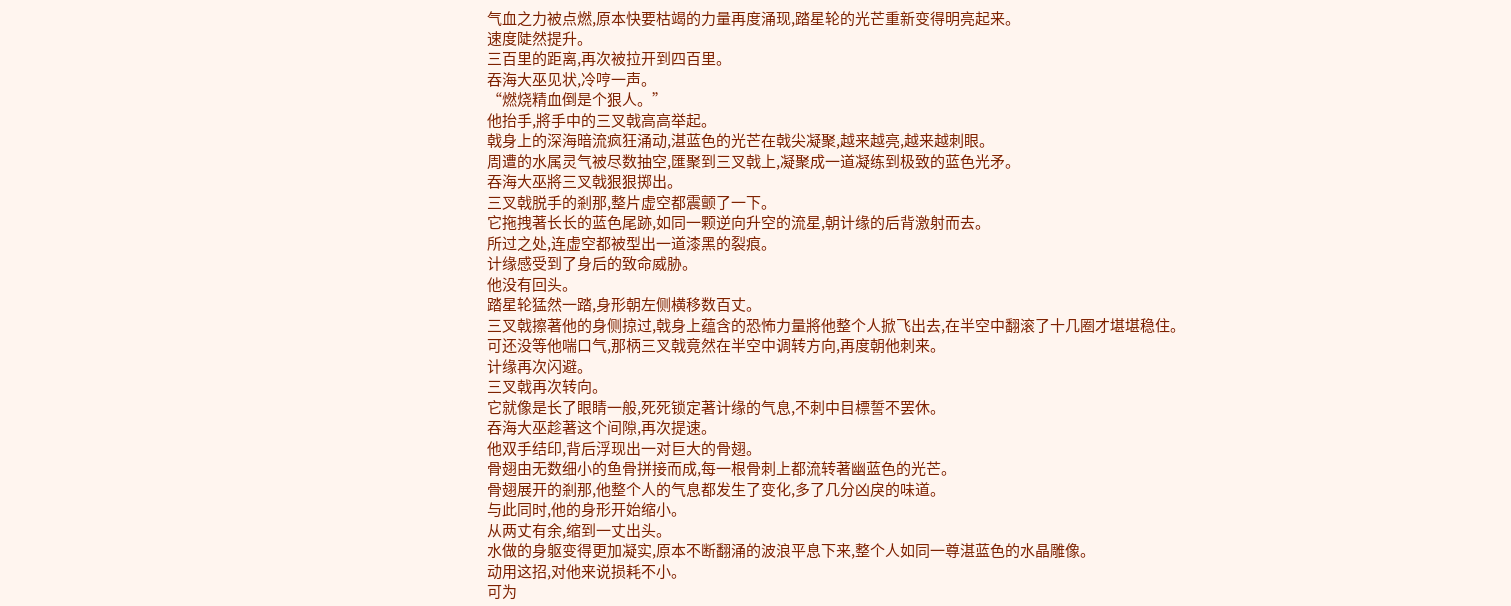气血之力被点燃,原本快要枯竭的力量再度涌现,踏星轮的光芒重新变得明亮起来。
速度陡然提升。
三百里的距离,再次被拉开到四百里。
吞海大巫见状,冷哼一声。
“燃烧精血倒是个狠人。”
他抬手,將手中的三叉戟高高举起。
戟身上的深海暗流疯狂涌动,湛蓝色的光芒在戟尖凝聚,越来越亮,越来越刺眼。
周遭的水属灵气被尽数抽空,匯聚到三叉戟上,凝聚成一道凝练到极致的蓝色光矛。
吞海大巫將三叉戟狠狠掷出。
三叉戟脱手的剎那,整片虚空都震颤了一下。
它拖拽著长长的蓝色尾跡,如同一颗逆向升空的流星,朝计缘的后背激射而去。
所过之处,连虚空都被型出一道漆黑的裂痕。
计缘感受到了身后的致命威胁。
他没有回头。
踏星轮猛然一踏,身形朝左侧横移数百丈。
三叉戟擦著他的身侧掠过,戟身上蕴含的恐怖力量將他整个人掀飞出去,在半空中翻滚了十几圈才堪堪稳住。
可还没等他喘口气,那柄三叉戟竟然在半空中调转方向,再度朝他刺来。
计缘再次闪避。
三叉戟再次转向。
它就像是长了眼睛一般,死死锁定著计缘的气息,不刺中目標誓不罢休。
吞海大巫趁著这个间隙,再次提速。
他双手结印,背后浮现出一对巨大的骨翅。
骨翅由无数细小的鱼骨拼接而成,每一根骨刺上都流转著幽蓝色的光芒。
骨翅展开的剎那,他整个人的气息都发生了变化,多了几分凶戾的味道。
与此同时,他的身形开始缩小。
从两丈有余,缩到一丈出头。
水做的身躯变得更加凝实,原本不断翻涌的波浪平息下来,整个人如同一尊湛蓝色的水晶雕像。
动用这招,对他来说损耗不小。
可为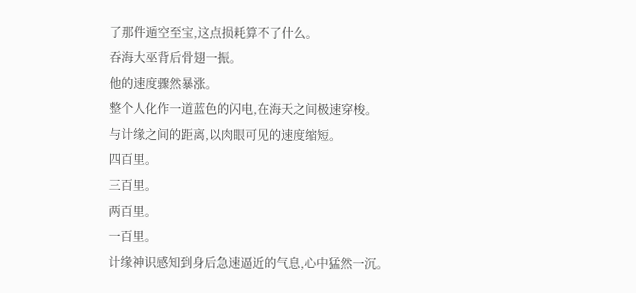了那件遁空至宝,这点损耗算不了什么。
吞海大巫背后骨翅一振。
他的速度骤然暴涨。
整个人化作一道蓝色的闪电,在海天之间极速穿梭。
与计缘之间的距离,以肉眼可见的速度缩短。
四百里。
三百里。
两百里。
一百里。
计缘神识感知到身后急速逼近的气息,心中猛然一沉。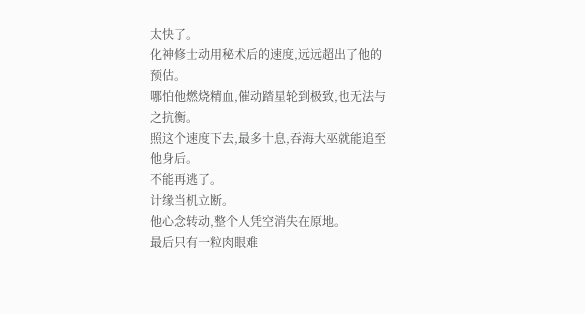太快了。
化神修士动用秘术后的速度,远远超出了他的预估。
哪怕他燃烧精血,催动踏星轮到极致,也无法与之抗衡。
照这个速度下去,最多十息,吞海大巫就能追至他身后。
不能再逃了。
计缘当机立断。
他心念转动,整个人凭空消失在原地。
最后只有一粒肉眼难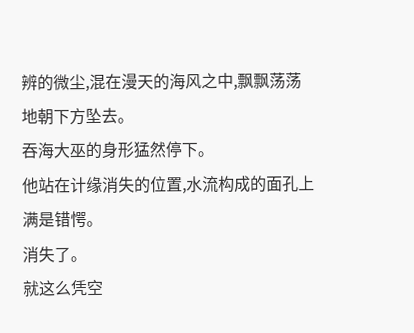辨的微尘,混在漫天的海风之中,飘飘荡荡地朝下方坠去。
吞海大巫的身形猛然停下。
他站在计缘消失的位置,水流构成的面孔上满是错愕。
消失了。
就这么凭空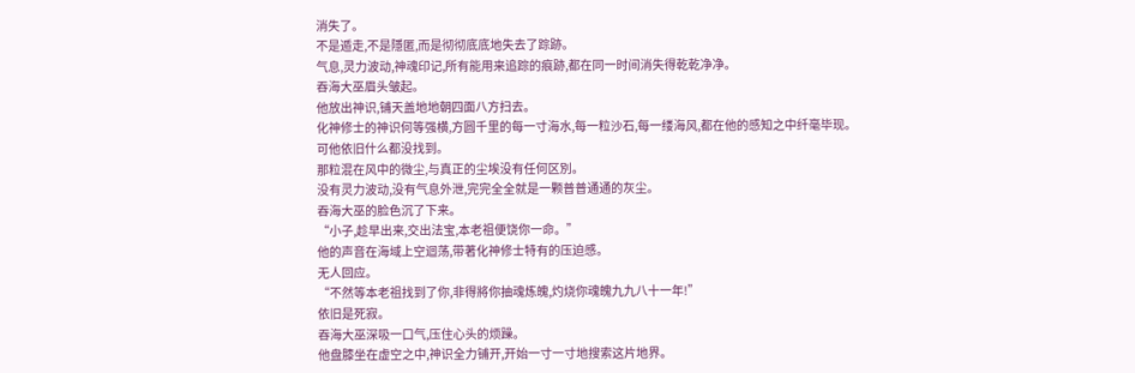消失了。
不是遁走,不是隱匿,而是彻彻底底地失去了踪跡。
气息,灵力波动,神魂印记,所有能用来追踪的痕跡,都在同一时间消失得乾乾净净。
吞海大巫眉头皱起。
他放出神识,铺天盖地地朝四面八方扫去。
化神修士的神识何等强横,方圆千里的每一寸海水,每一粒沙石,每一缕海风,都在他的感知之中纤毫毕现。
可他依旧什么都没找到。
那粒混在风中的微尘,与真正的尘埃没有任何区別。
没有灵力波动,没有气息外泄,完完全全就是一颗普普通通的灰尘。
吞海大巫的脸色沉了下来。
“小子,趁早出来,交出法宝,本老祖便饶你一命。”
他的声音在海域上空迴荡,带著化神修士特有的压迫感。
无人回应。
“不然等本老祖找到了你,非得將你抽魂炼魄,灼烧你魂魄九九八十一年!”
依旧是死寂。
吞海大巫深吸一口气,压住心头的烦躁。
他盘膝坐在虚空之中,神识全力铺开,开始一寸一寸地搜索这片地界。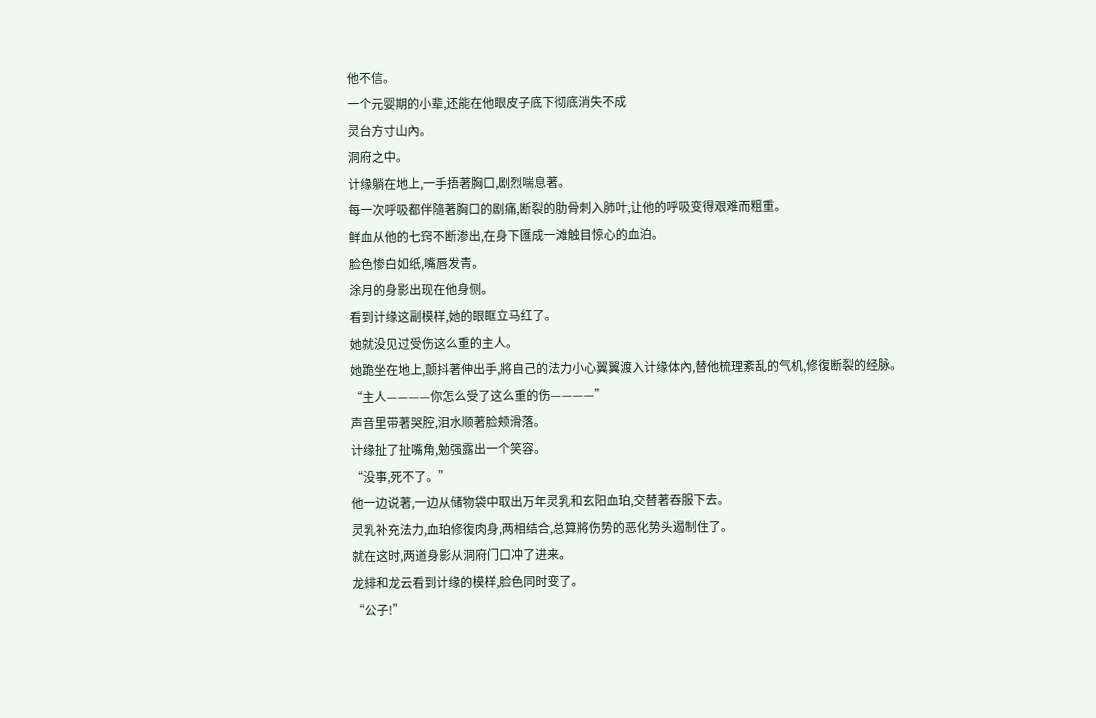他不信。
一个元婴期的小辈,还能在他眼皮子底下彻底消失不成
灵台方寸山內。
洞府之中。
计缘躺在地上,一手捂著胸口,剧烈喘息著。
每一次呼吸都伴隨著胸口的剧痛,断裂的肋骨刺入肺叶,让他的呼吸变得艰难而粗重。
鲜血从他的七窍不断渗出,在身下匯成一滩触目惊心的血泊。
脸色惨白如纸,嘴唇发青。
涂月的身影出现在他身侧。
看到计缘这副模样,她的眼眶立马红了。
她就没见过受伤这么重的主人。
她跪坐在地上,颤抖著伸出手,將自己的法力小心翼翼渡入计缘体內,替他梳理紊乱的气机,修復断裂的经脉。
“主人————你怎么受了这么重的伤————”
声音里带著哭腔,泪水顺著脸颊滑落。
计缘扯了扯嘴角,勉强露出一个笑容。
“没事,死不了。”
他一边说著,一边从储物袋中取出万年灵乳和玄阳血珀,交替著吞服下去。
灵乳补充法力,血珀修復肉身,两相结合,总算將伤势的恶化势头遏制住了。
就在这时,两道身影从洞府门口冲了进来。
龙緋和龙云看到计缘的模样,脸色同时变了。
“公子!”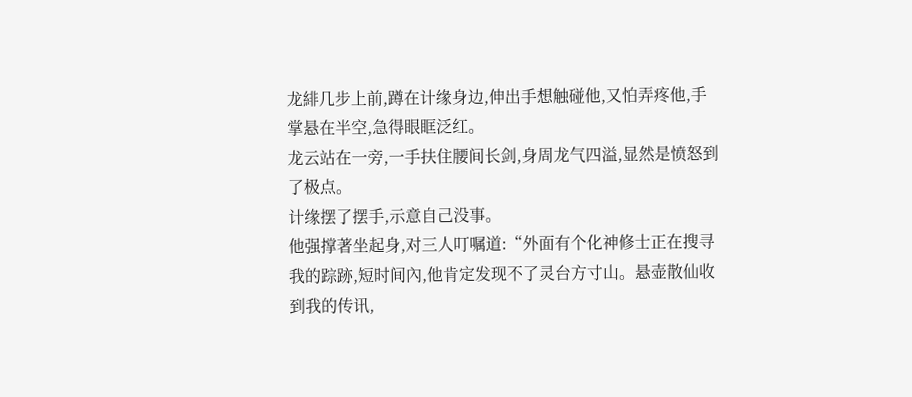龙緋几步上前,蹲在计缘身边,伸出手想触碰他,又怕弄疼他,手掌悬在半空,急得眼眶泛红。
龙云站在一旁,一手扶住腰间长剑,身周龙气四溢,显然是愤怒到了极点。
计缘摆了摆手,示意自己没事。
他强撑著坐起身,对三人叮嘱道:“外面有个化神修士正在搜寻我的踪跡,短时间內,他肯定发现不了灵台方寸山。悬壶散仙收到我的传讯,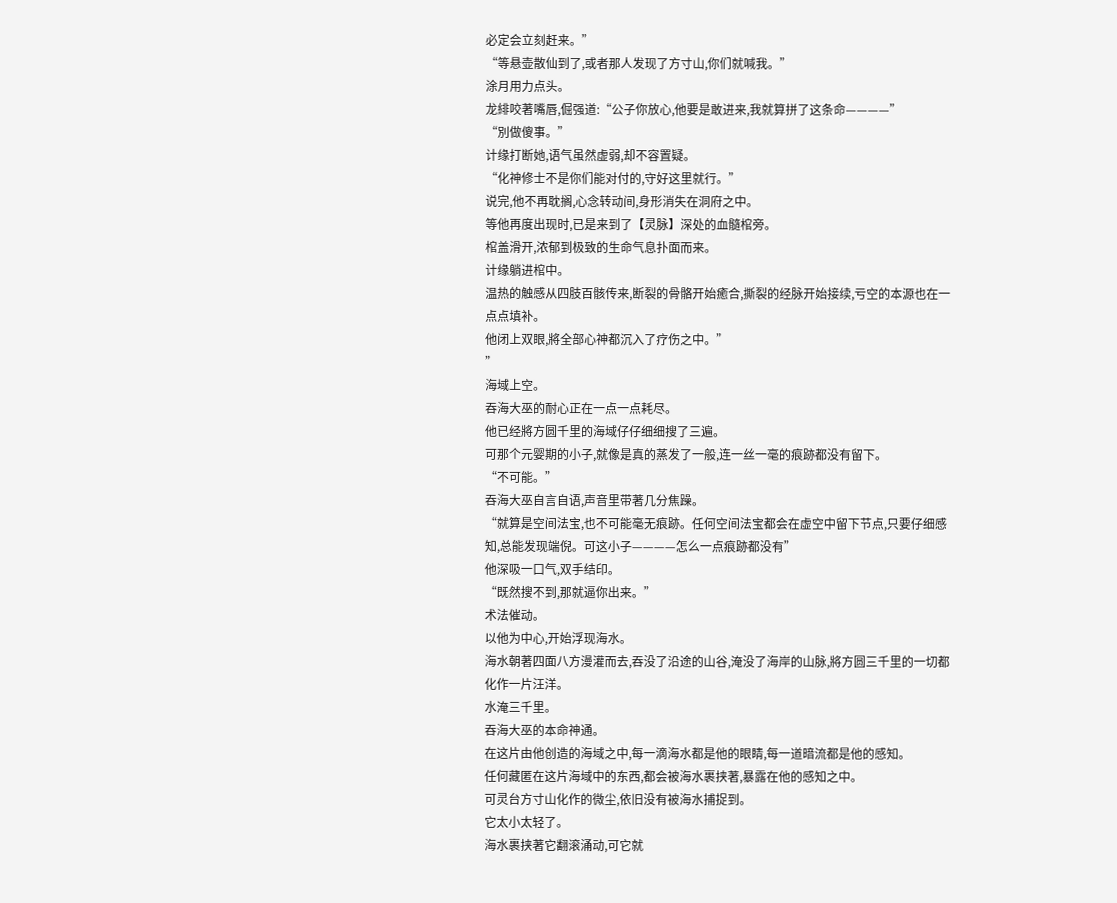必定会立刻赶来。”
“等悬壶散仙到了,或者那人发现了方寸山,你们就喊我。”
涂月用力点头。
龙緋咬著嘴唇,倔强道:“公子你放心,他要是敢进来,我就算拼了这条命————”
“別做傻事。”
计缘打断她,语气虽然虚弱,却不容置疑。
“化神修士不是你们能对付的,守好这里就行。”
说完,他不再耽搁,心念转动间,身形消失在洞府之中。
等他再度出现时,已是来到了【灵脉】深处的血髓棺旁。
棺盖滑开,浓郁到极致的生命气息扑面而来。
计缘躺进棺中。
温热的触感从四肢百骸传来,断裂的骨骼开始癒合,撕裂的经脉开始接续,亏空的本源也在一点点填补。
他闭上双眼,將全部心神都沉入了疗伤之中。”
”
海域上空。
吞海大巫的耐心正在一点一点耗尽。
他已经將方圆千里的海域仔仔细细搜了三遍。
可那个元婴期的小子,就像是真的蒸发了一般,连一丝一毫的痕跡都没有留下。
“不可能。”
吞海大巫自言自语,声音里带著几分焦躁。
“就算是空间法宝,也不可能毫无痕跡。任何空间法宝都会在虚空中留下节点,只要仔细感知,总能发现端倪。可这小子————怎么一点痕跡都没有”
他深吸一口气,双手结印。
“既然搜不到,那就逼你出来。”
术法催动。
以他为中心,开始浮现海水。
海水朝著四面八方漫灌而去,吞没了沿途的山谷,淹没了海岸的山脉,將方圆三千里的一切都化作一片汪洋。
水淹三千里。
吞海大巫的本命神通。
在这片由他创造的海域之中,每一滴海水都是他的眼睛,每一道暗流都是他的感知。
任何藏匿在这片海域中的东西,都会被海水裹挟著,暴露在他的感知之中。
可灵台方寸山化作的微尘,依旧没有被海水捕捉到。
它太小太轻了。
海水裹挟著它翻滚涌动,可它就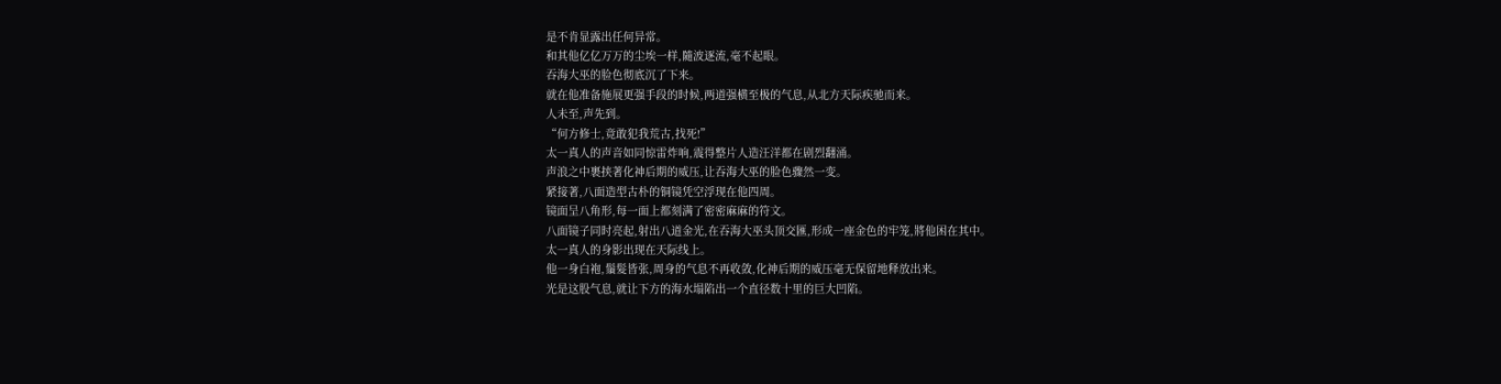是不肯显露出任何异常。
和其他亿亿万万的尘埃一样,隨波逐流,毫不起眼。
吞海大巫的脸色彻底沉了下来。
就在他准备施展更强手段的时候,两道强横至极的气息,从北方天际疾驰而来。
人未至,声先到。
“何方修士,竟敢犯我荒古,找死!”
太一真人的声音如同惊雷炸响,震得整片人造汪洋都在剧烈翻涌。
声浪之中裹挟著化神后期的威压,让吞海大巫的脸色骤然一变。
紧接著,八面造型古朴的铜镜凭空浮现在他四周。
镜面呈八角形,每一面上都刻满了密密麻麻的符文。
八面镜子同时亮起,射出八道金光,在吞海大巫头顶交匯,形成一座金色的牢笼,將他困在其中。
太一真人的身影出现在天际线上。
他一身白袍,鬚髮皆张,周身的气息不再收敛,化神后期的威压毫无保留地释放出来。
光是这股气息,就让下方的海水塌陷出一个直径数十里的巨大凹陷。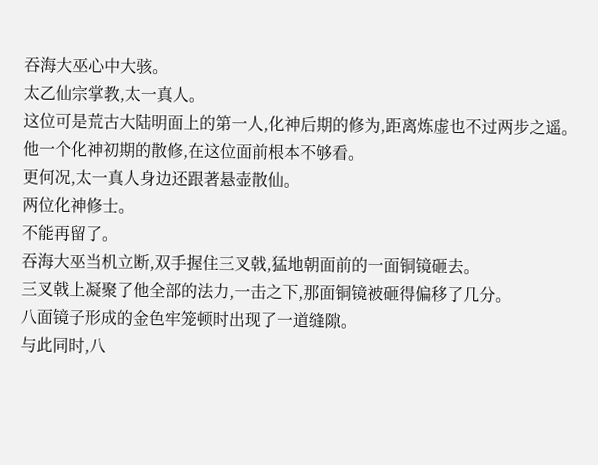吞海大巫心中大骇。
太乙仙宗掌教,太一真人。
这位可是荒古大陆明面上的第一人,化神后期的修为,距离炼虚也不过两步之遥。
他一个化神初期的散修,在这位面前根本不够看。
更何况,太一真人身边还跟著悬壶散仙。
两位化神修士。
不能再留了。
吞海大巫当机立断,双手握住三叉戟,猛地朝面前的一面铜镜砸去。
三叉戟上凝聚了他全部的法力,一击之下,那面铜镜被砸得偏移了几分。
八面镜子形成的金色牢笼顿时出现了一道缝隙。
与此同时,八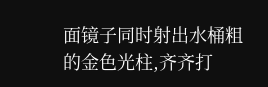面镜子同时射出水桶粗的金色光柱,齐齐打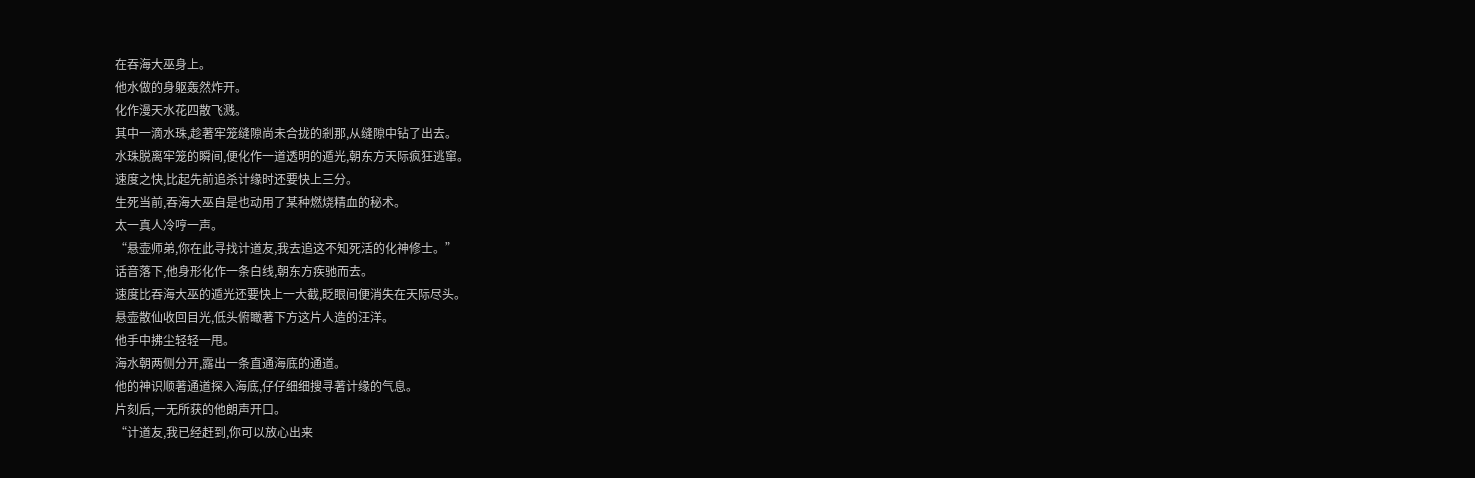在吞海大巫身上。
他水做的身躯轰然炸开。
化作漫天水花四散飞溅。
其中一滴水珠,趁著牢笼缝隙尚未合拢的剎那,从缝隙中钻了出去。
水珠脱离牢笼的瞬间,便化作一道透明的遁光,朝东方天际疯狂逃窜。
速度之快,比起先前追杀计缘时还要快上三分。
生死当前,吞海大巫自是也动用了某种燃烧精血的秘术。
太一真人冷哼一声。
“悬壶师弟,你在此寻找计道友,我去追这不知死活的化神修士。”
话音落下,他身形化作一条白线,朝东方疾驰而去。
速度比吞海大巫的遁光还要快上一大截,眨眼间便消失在天际尽头。
悬壶散仙收回目光,低头俯瞰著下方这片人造的汪洋。
他手中拂尘轻轻一甩。
海水朝两侧分开,露出一条直通海底的通道。
他的神识顺著通道探入海底,仔仔细细搜寻著计缘的气息。
片刻后,一无所获的他朗声开口。
“计道友,我已经赶到,你可以放心出来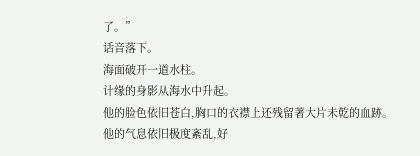了。”
话音落下。
海面破开一道水柱。
计缘的身影从海水中升起。
他的脸色依旧苍白,胸口的衣襟上还残留著大片未乾的血跡。
他的气息依旧极度紊乱,好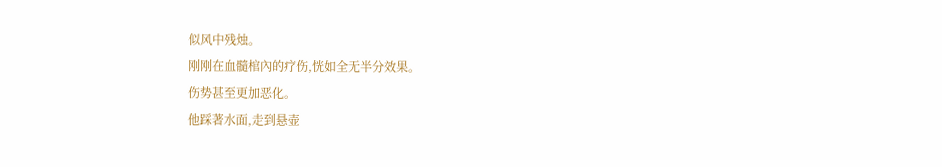似风中残烛。
刚刚在血髓棺內的疗伤,恍如全无半分效果。
伤势甚至更加恶化。
他踩著水面,走到悬壶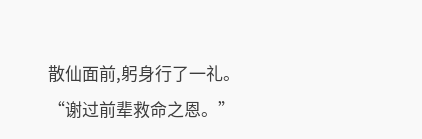散仙面前,躬身行了一礼。
“谢过前辈救命之恩。”